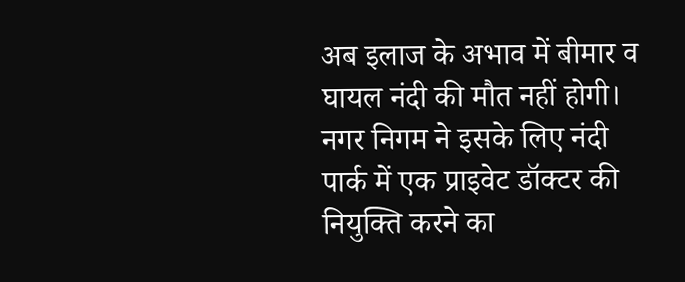अब इलाज के अभाव में बीमार व घायल नंदी की मौत नहीं होगी। नगर निगम ने इसके लिए नंदी पार्क में एक प्राइवेट डॉक्टर की नियुक्ति करने का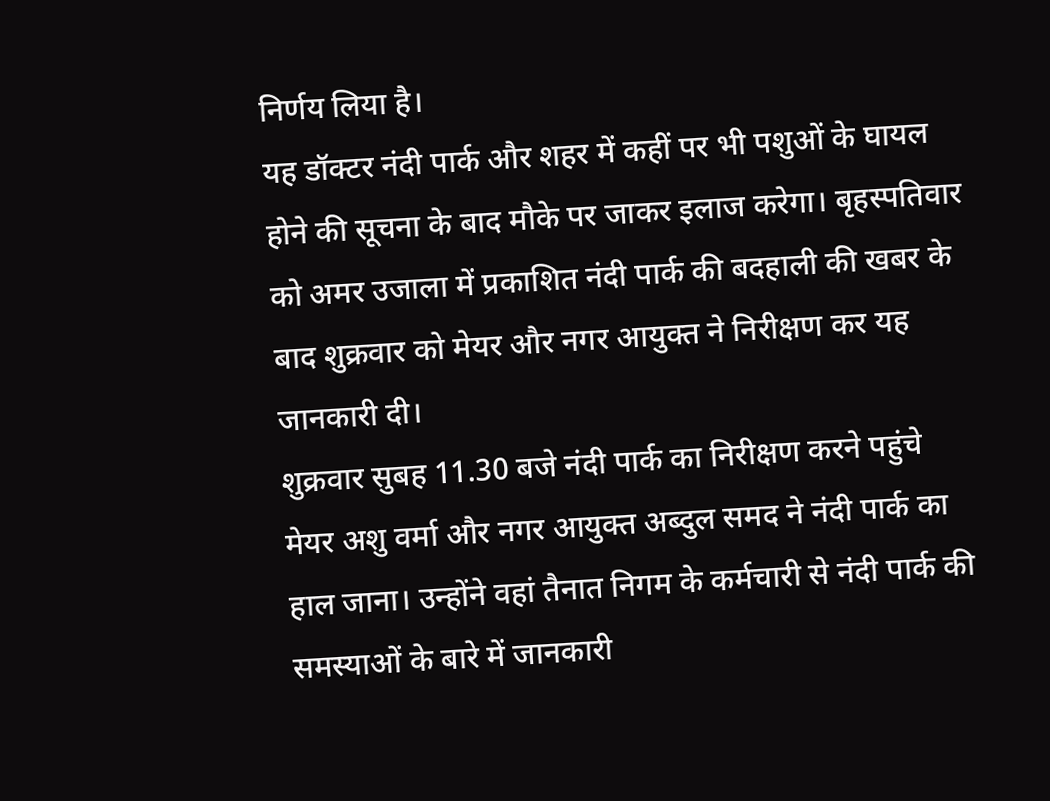निर्णय लिया है।
यह डॉक्टर नंदी पार्क और शहर में कहीं पर भी पशुओं के घायल होने की सूचना के बाद मौके पर जाकर इलाज करेगा। बृहस्पतिवार को अमर उजाला में प्रकाशित नंदी पार्क की बदहाली की खबर के बाद शुक्रवार को मेयर और नगर आयुक्त ने निरीक्षण कर यह जानकारी दी।
शुक्रवार सुबह 11.30 बजे नंदी पार्क का निरीक्षण करने पहुंचे मेयर अशु वर्मा और नगर आयुक्त अब्दुल समद ने नंदी पार्क का हाल जाना। उन्होंने वहां तैनात निगम के कर्मचारी से नंदी पार्क की समस्याओं के बारे में जानकारी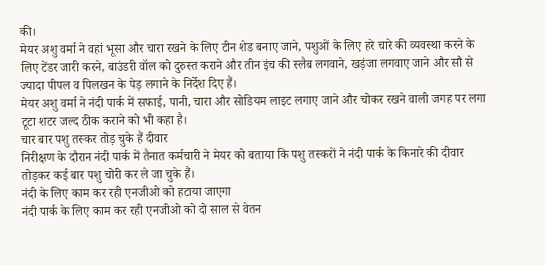की।
मेयर अशु वर्मा ने वहां भूसा और चारा रखने के लिए टीन शेड बनाए जाने, पशुओं के लिए हरे चारे की व्यवस्था करने के लिए टेंडर जारी करने, बाउंडरी वॉल को दुरुस्त कराने और तीन इंच की स्लैब लगवाने, खड़ंजा लगवाए जाने और सौ से ज्यादा पीपल व पिलखन के पेड़ लगाने के निर्देश दिए हैं।
मेयर अशु वर्मा ने नंदी पार्क में सफाई, पानी, चारा और सोडियम लाइट लगाए जाने और चोकर रखने वाली जगह पर लगा टूटा शटर जल्द ठीक कराने को भी कहा है।
चार बार पशु तस्कर तोड़ चुके हैं दीवार
निरीक्षण के दौरान नंदी पार्क में तैनात कर्मचारी ने मेयर को बताया कि पशु तस्करों ने नंदी पार्क के किनारे की दीवार तोड़कर कई बार पशु चोरी कर ले जा चुके हैं।
नंदी के लिए काम कर रही एनजीओ को हटाया जाएगा
नंदी पार्क के लिए काम कर रही एनजीओ को दो साल से वेतन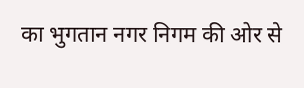का भुगतान नगर निगम की ओर से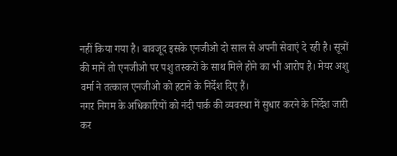नहीं किया गया है। बावजूद इसके एनजीओ दो साल से अपनी सेवाएं दे रही है। सूत्रों की मानें तो एनजीओ पर पशु तस्करों के साथ मिले होने का भी आरोप है। मेयर अशु वर्मा ने तत्काल एनजीओ को हटाने के निर्देश दिए हैं।
नगर निगम के अधिकारियों को नंदी पार्क की व्यवस्था में सुधार करने के निर्देश जारी कर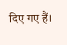दिए गए हैं।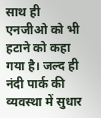साथ ही एनजीओ को भी हटाने को कहा गया है। जल्द ही नंदी पार्क की व्यवस्था में सुधार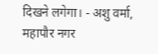दिखने लगेगा। - अशु वर्मा, महापौर नगर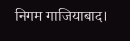निगम गाजियाबाद।